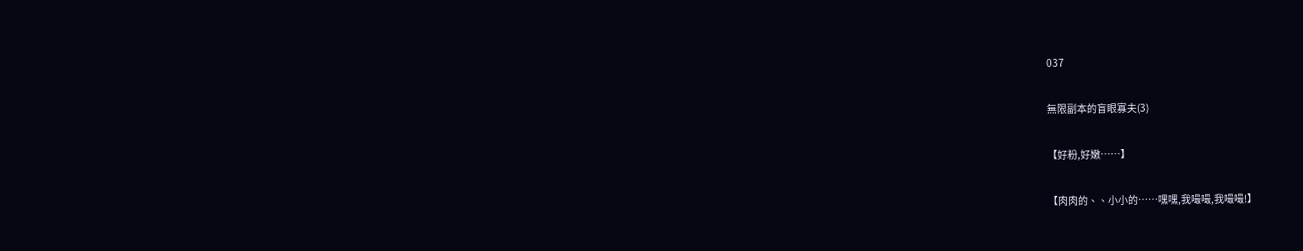037

無限副本的盲眼寡夫(3)

【好粉,好嫩……】

【肉肉的、、小小的……嘿嘿,我嘬嘬,我嘬嘬!】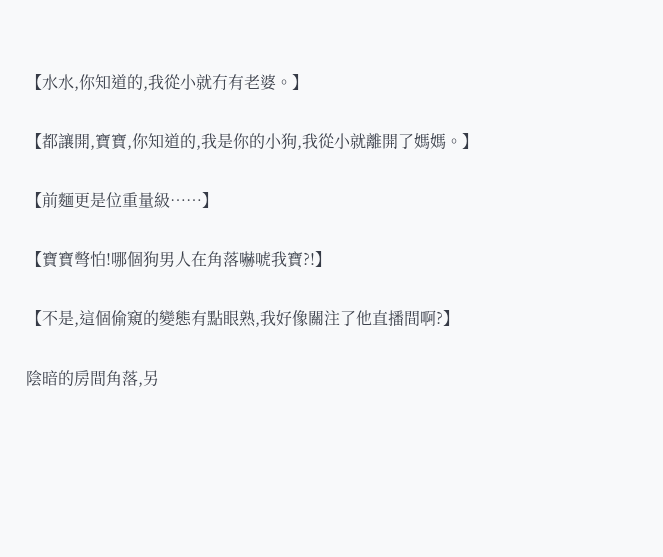【水水,你知道的,我從小就冇有老婆。】

【都讓開,寶寶,你知道的,我是你的小狗,我從小就離開了媽媽。】

【前麵更是位重量級……】

【寶寶彆怕!哪個狗男人在角落嚇唬我寶?!】

【不是,這個偷窺的變態有點眼熟,我好像關注了他直播間啊?】

陰暗的房間角落,另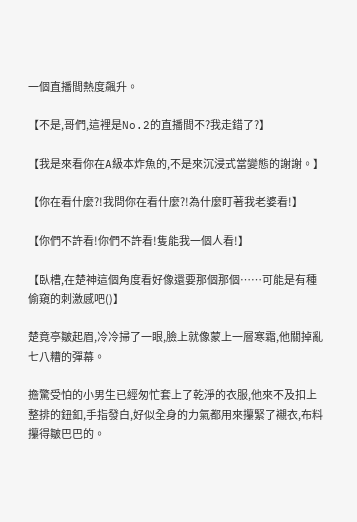一個直播間熱度飆升。

【不是,哥們,這裡是No.2的直播間不?我走錯了?】

【我是來看你在A級本炸魚的,不是來沉浸式當變態的謝謝。】

【你在看什麼?!我問你在看什麼?!為什麼盯著我老婆看!】

【你們不許看!你們不許看!隻能我一個人看!】

【臥槽,在楚神這個角度看好像還要那個那個……可能是有種偷窺的刺激感吧()】

楚竟亭皺起眉,冷冷掃了一眼,臉上就像蒙上一層寒霜,他關掉亂七八糟的彈幕。

擔驚受怕的小男生已經匆忙套上了乾淨的衣服,他來不及扣上整排的鈕釦,手指發白,好似全身的力氣都用來攥緊了襯衣,布料攥得皺巴巴的。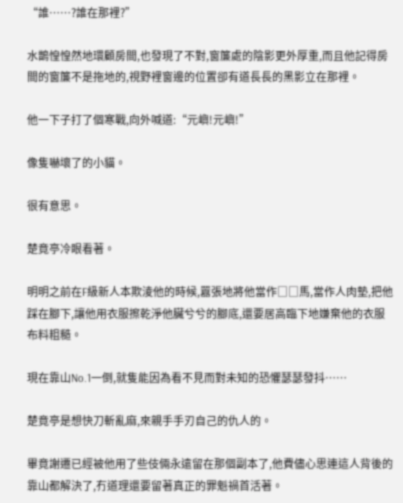“誰……?誰在那裡?”

水鵲惶惶然地環顧房間,也發現了不對,窗簾處的陰影更外厚重,而且他記得房間的窗簾不是拖地的,視野裡窗邊的位置卻有道長長的黑影立在那裡。

他一下子打了個寒戰,向外喊道:“元嶼!元嶼!”

像隻嚇壞了的小貓。

很有意思。

楚竟亭冷眼看著。

明明之前在F級新人本欺淩他的時候,囂張地將他當作□□馬,當作人肉墊,把他踩在腳下,讓他用衣服擦乾淨他臟兮兮的腳底,還要居高臨下地嫌棄他的衣服布料粗糙。

現在靠山No.1一倒,就隻能因為看不見而對未知的恐懼瑟瑟發抖……

楚竟亭是想快刀斬亂麻,來親手手刃自己的仇人的。

畢竟謝遷已經被他用了些伎倆永遠留在那個副本了,他費儘心思連這人背後的靠山都解決了,冇道理還要留著真正的罪魁禍首活著。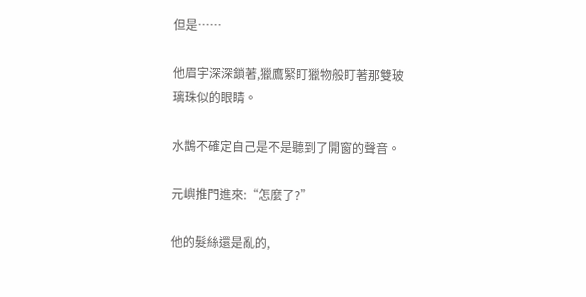但是……

他眉宇深深鎖著,獵鷹緊盯獵物般盯著那雙玻璃珠似的眼睛。

水鵲不確定自己是不是聽到了開窗的聲音。

元嶼推門進來:“怎麼了?”

他的髮絲還是亂的,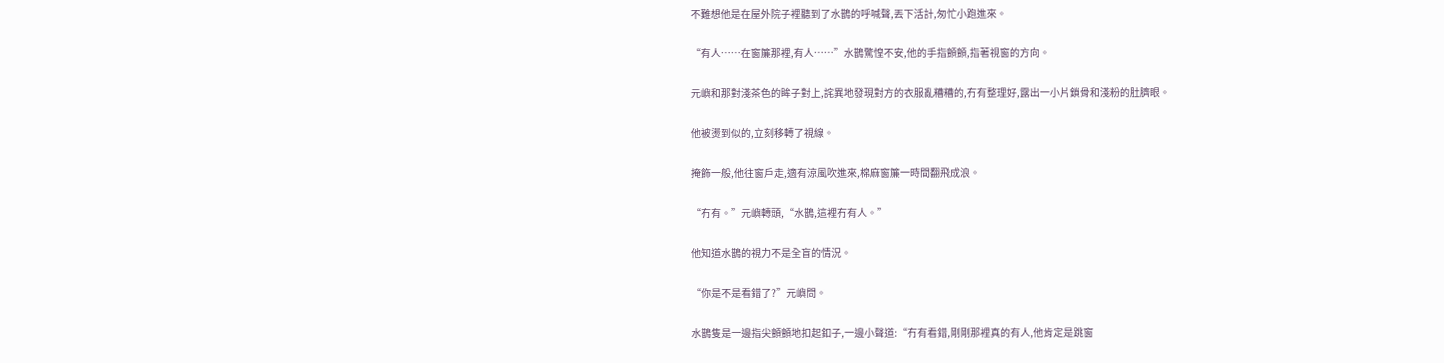不難想他是在屋外院子裡聽到了水鵲的呼喊聲,丟下活計,匆忙小跑進來。

“有人……在窗簾那裡,有人……”水鵲驚惶不安,他的手指顫顫,指著視窗的方向。

元嶼和那對淺茶色的眸子對上,詫異地發現對方的衣服亂糟糟的,冇有整理好,露出一小片鎖骨和淺粉的肚臍眼。

他被燙到似的,立刻移轉了視線。

掩飾一般,他往窗戶走,適有涼風吹進來,棉麻窗簾一時間翻飛成浪。

“冇有。”元嶼轉頭,“水鵲,這裡冇有人。”

他知道水鵲的視力不是全盲的情況。

“你是不是看錯了?”元嶼問。

水鵲隻是一邊指尖顫顫地扣起釦子,一邊小聲道:“冇有看錯,剛剛那裡真的有人,他肯定是跳窗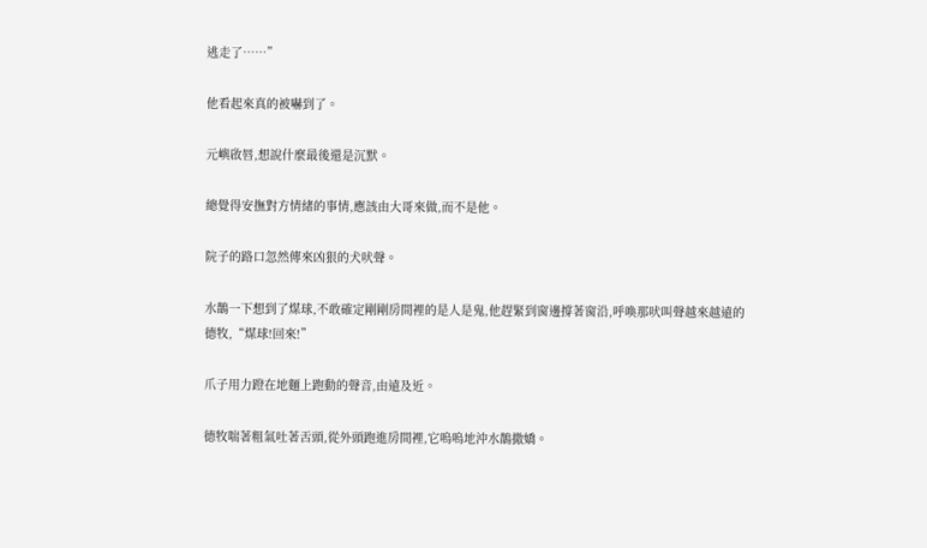逃走了……”

他看起來真的被嚇到了。

元嶼啟唇,想說什麼最後還是沉默。

總覺得安撫對方情緒的事情,應該由大哥來做,而不是他。

院子的路口忽然傳來凶狠的犬吠聲。

水鵲一下想到了煤球,不敢確定剛剛房間裡的是人是鬼,他趕緊到窗邊撐著窗沿,呼喚那吠叫聲越來越遠的德牧,“煤球!回來!”

爪子用力蹬在地麵上跑動的聲音,由遠及近。

德牧喘著粗氣吐著舌頭,從外頭跑進房間裡,它嗚嗚地沖水鵲撒嬌。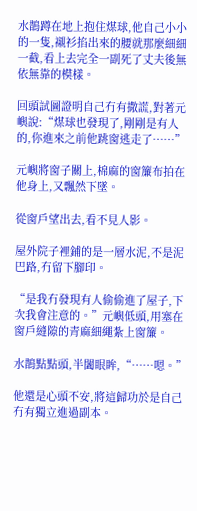水鵲蹲在地上抱住煤球,他自己小小的一隻,襯衫掐出來的腰就那麼細細一截,看上去完全一副死了丈夫後無依無靠的模樣。

回頭試圖證明自己冇有撒謊,對著元嶼說:“煤球也發現了,剛剛是有人的,你進來之前他跳窗逃走了……”

元嶼將窗子關上,棉麻的窗簾布拍在他身上,又飄然下墜。

從窗戶望出去,看不見人影。

屋外院子裡鋪的是一層水泥,不是泥巴路,冇留下腳印。

“是我冇發現有人偷偷進了屋子,下次我會注意的。”元嶼低頭,用塞在窗戶縫隙的青麻細繩紮上窗簾。

水鵲點點頭,半闔眼眸,“……嗯。”

他還是心頭不安,將這歸功於是自己冇有獨立進過副本。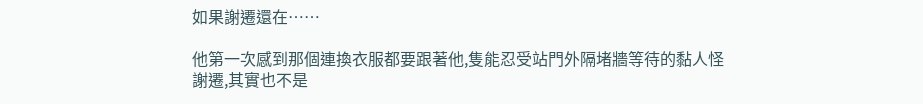如果謝遷還在……

他第一次感到那個連換衣服都要跟著他,隻能忍受站門外隔堵牆等待的黏人怪謝遷,其實也不是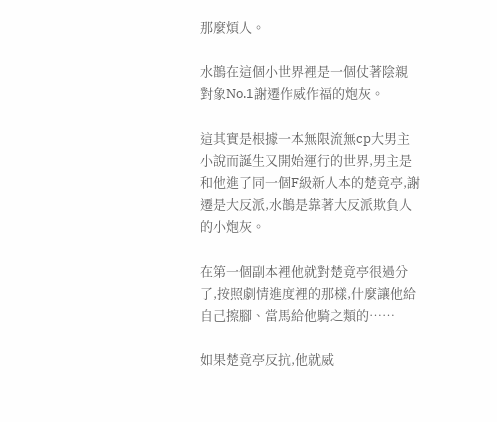那麼煩人。

水鵲在這個小世界裡是一個仗著陰親對象No.1謝遷作威作福的炮灰。

這其實是根據一本無限流無cp大男主小說而誕生又開始運行的世界,男主是和他進了同一個F級新人本的楚竟亭,謝遷是大反派,水鵲是靠著大反派欺負人的小炮灰。

在第一個副本裡他就對楚竟亭很過分了,按照劇情進度裡的那樣,什麼讓他給自己擦腳、當馬給他騎之類的……

如果楚竟亭反抗,他就威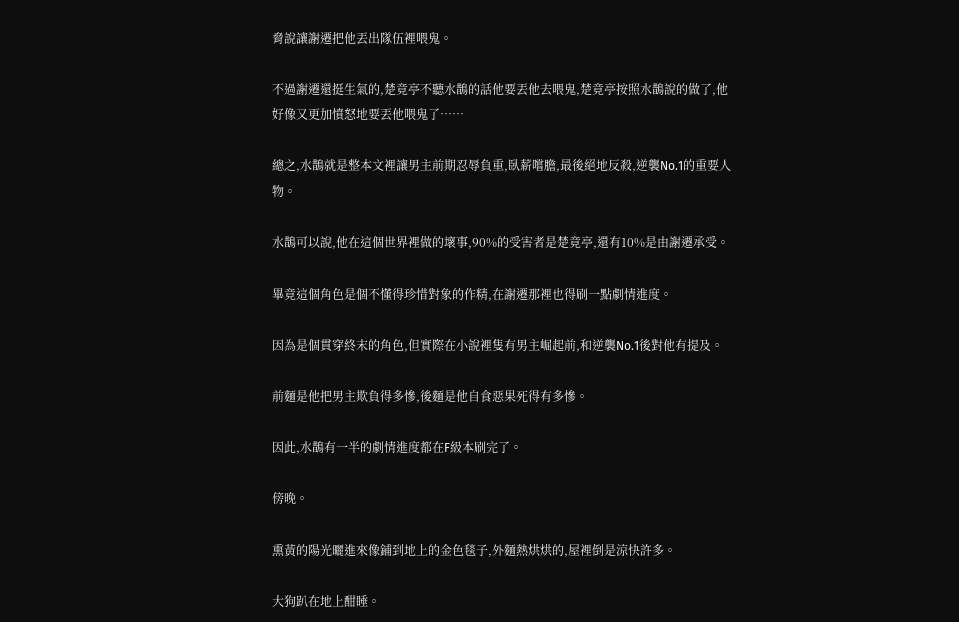脅說讓謝遷把他丟出隊伍裡喂鬼。

不過謝遷還挺生氣的,楚竟亭不聽水鵲的話他要丟他去喂鬼,楚竟亭按照水鵲說的做了,他好像又更加憤怒地要丟他喂鬼了……

總之,水鵲就是整本文裡讓男主前期忍辱負重,臥薪嚐膽,最後絕地反殺,逆襲No.1的重要人物。

水鵲可以說,他在這個世界裡做的壞事,90%的受害者是楚竟亭,還有10%是由謝遷承受。

畢竟這個角色是個不懂得珍惜對象的作精,在謝遷那裡也得刷一點劇情進度。

因為是個貫穿終末的角色,但實際在小說裡隻有男主崛起前,和逆襲No.1後對他有提及。

前麵是他把男主欺負得多慘,後麵是他自食惡果死得有多慘。

因此,水鵲有一半的劇情進度都在F級本刷完了。

傍晚。

熏黃的陽光曬進來像鋪到地上的金色毯子,外麵熱烘烘的,屋裡倒是涼快許多。

大狗趴在地上酣睡。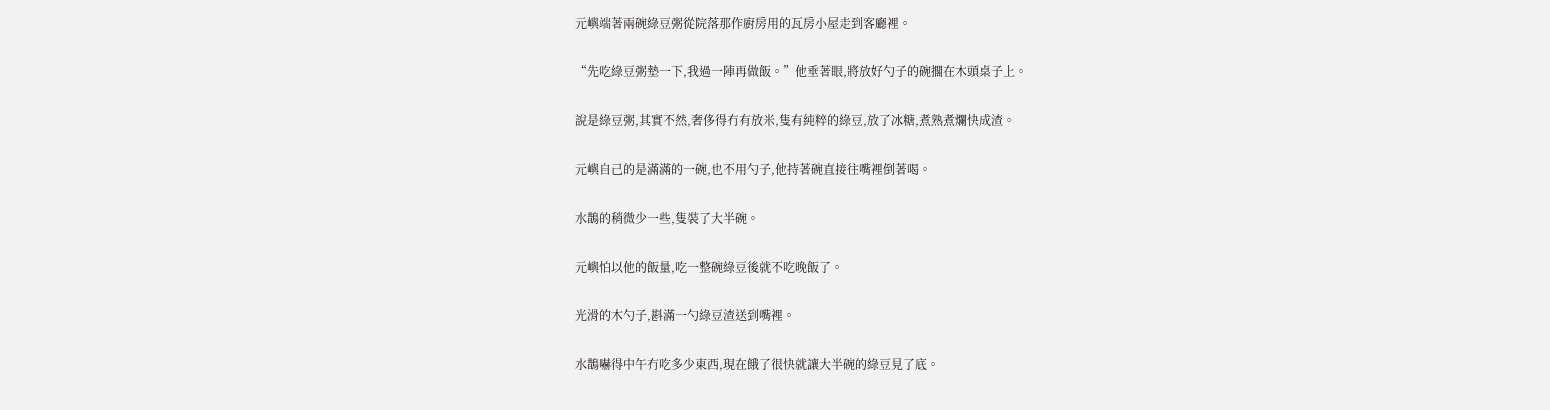元嶼端著兩碗綠豆粥從院落那作廚房用的瓦房小屋走到客廳裡。

“先吃綠豆粥墊一下,我過一陣再做飯。”他垂著眼,將放好勺子的碗擱在木頭桌子上。

說是綠豆粥,其實不然,奢侈得冇有放米,隻有純粹的綠豆,放了冰糖,煮熟煮爛快成渣。

元嶼自己的是滿滿的一碗,也不用勺子,他持著碗直接往嘴裡倒著喝。

水鵲的稍微少一些,隻裝了大半碗。

元嶼怕以他的飯量,吃一整碗綠豆後就不吃晚飯了。

光滑的木勺子,斟滿一勺綠豆渣送到嘴裡。

水鵲嚇得中午冇吃多少東西,現在餓了很快就讓大半碗的綠豆見了底。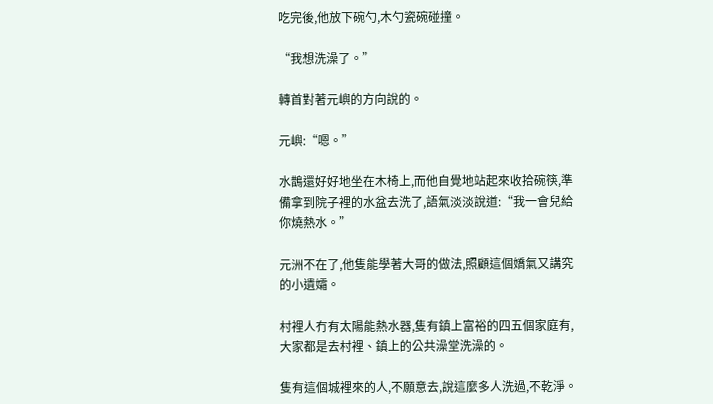吃完後,他放下碗勺,木勺瓷碗碰撞。

“我想洗澡了。”

轉首對著元嶼的方向說的。

元嶼:“嗯。”

水鵲還好好地坐在木椅上,而他自覺地站起來收拾碗筷,準備拿到院子裡的水盆去洗了,語氣淡淡說道:“我一會兒給你燒熱水。”

元洲不在了,他隻能學著大哥的做法,照顧這個嬌氣又講究的小遺孀。

村裡人冇有太陽能熱水器,隻有鎮上富裕的四五個家庭有,大家都是去村裡、鎮上的公共澡堂洗澡的。

隻有這個城裡來的人,不願意去,說這麼多人洗過,不乾淨。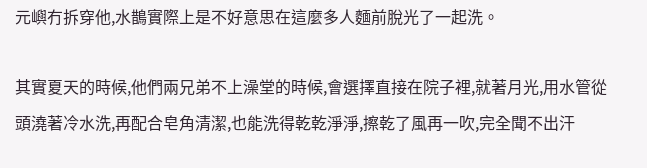元嶼冇拆穿他,水鵲實際上是不好意思在這麼多人麵前脫光了一起洗。

其實夏天的時候,他們兩兄弟不上澡堂的時候,會選擇直接在院子裡,就著月光,用水管從頭澆著冷水洗,再配合皂角清潔,也能洗得乾乾淨淨,擦乾了風再一吹,完全聞不出汗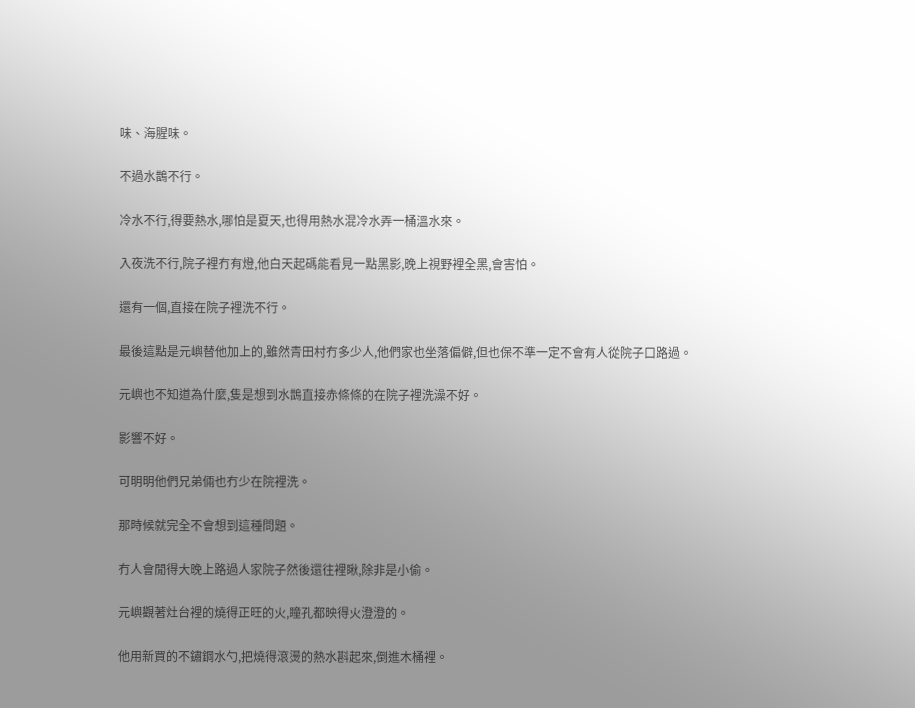味、海腥味。

不過水鵲不行。

冷水不行,得要熱水,哪怕是夏天,也得用熱水混冷水弄一桶溫水來。

入夜洗不行,院子裡冇有燈,他白天起碼能看見一點黑影,晚上視野裡全黑,會害怕。

還有一個,直接在院子裡洗不行。

最後這點是元嶼替他加上的,雖然青田村冇多少人,他們家也坐落偏僻,但也保不準一定不會有人從院子口路過。

元嶼也不知道為什麼,隻是想到水鵲直接赤條條的在院子裡洗澡不好。

影響不好。

可明明他們兄弟倆也冇少在院裡洗。

那時候就完全不會想到這種問題。

冇人會閒得大晚上路過人家院子然後還往裡瞅,除非是小偷。

元嶼觀著灶台裡的燒得正旺的火,瞳孔都映得火澄澄的。

他用新買的不鏽鋼水勺,把燒得滾燙的熱水斟起來,倒進木桶裡。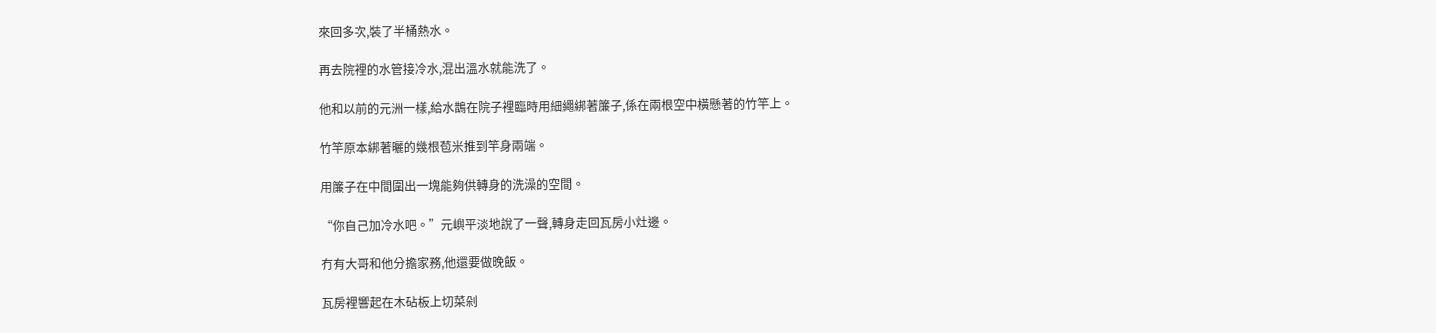來回多次,裝了半桶熱水。

再去院裡的水管接冷水,混出溫水就能洗了。

他和以前的元洲一樣,給水鵲在院子裡臨時用細繩綁著簾子,係在兩根空中橫懸著的竹竿上。

竹竿原本綁著曬的幾根苞米推到竿身兩端。

用簾子在中間圍出一塊能夠供轉身的洗澡的空間。

“你自己加冷水吧。”元嶼平淡地說了一聲,轉身走回瓦房小灶邊。

冇有大哥和他分擔家務,他還要做晚飯。

瓦房裡響起在木砧板上切菜剁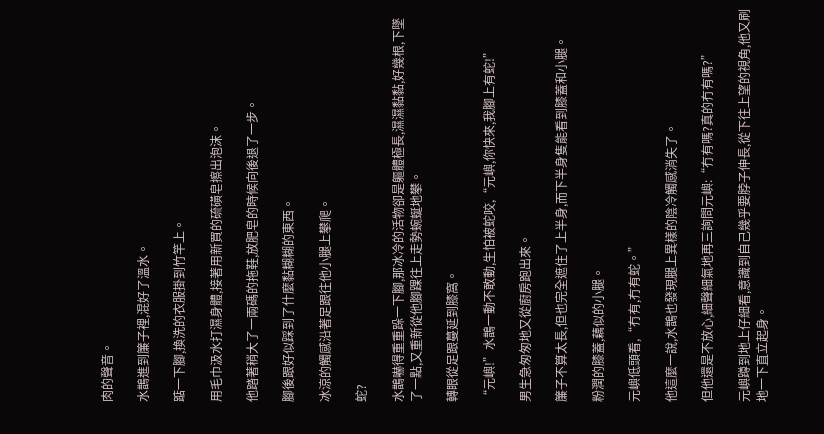肉的聲音。

水鵲進到簾子裡,混好了溫水。

踮一下腳,換洗的衣服掛到竹竿上。

用毛巾汲水打濕身體,接著用新買的硫磺皂擦出泡沫。

他踏著稍大了一兩碼的拖鞋,放肥皂的時候向後退了一步。

腳後跟好似踩到了什麼黏糊糊的東西。

冰涼的觸感沿著足跟往他小腿上攀爬。

蛇?

水鵲嚇得重重跺一下腳,那冰冷的活物卻是軀體極長,濕濕黏黏,好幾根,下墜了一點,又重新從他腳踝往上走勢蜿蜒地攀。

轉眼從足跟蔓延到膝窩。

“元嶼!”水鵲一動不敢動,生怕被蛇咬,“元嶼,你快來,我腳上有蛇!”

男生急匆匆地又從廚房跑出來。

簾子不算太長,但也完全遮住了上半身,而下半身隻能看到膝蓋和小腿。

粉潤的膝蓋,藕似的小腿。

元嶼低頭看,“冇有,冇有蛇。”

他這麼一說,水鵲也發現腿上異樣的陰冷觸感消失了。

但他還是不放心,細聲細氣地再三詢問元嶼:“冇有嗎?真的冇有嗎?”

元嶼蹲到地上仔細看,意識到自己幾乎要脖子伸長,從下往上望的視角,他又刷地一下直立起身。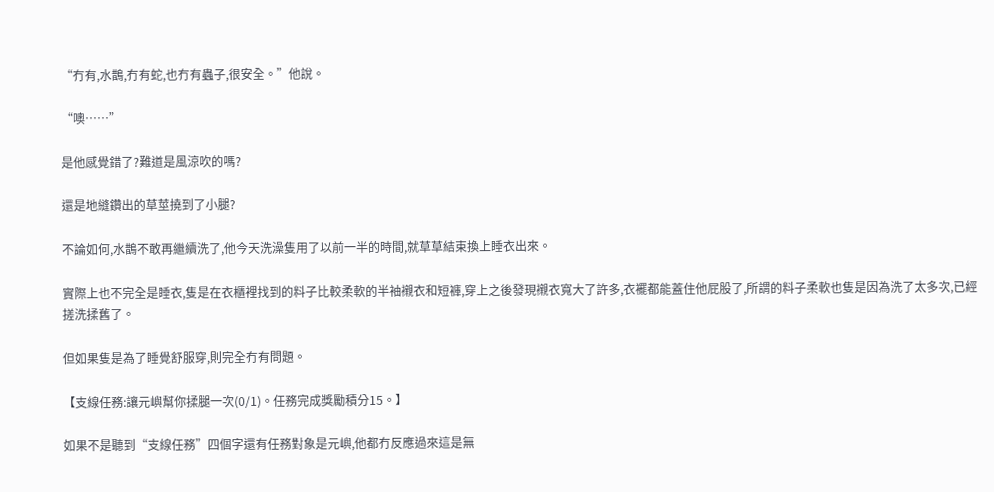“冇有,水鵲,冇有蛇,也冇有蟲子,很安全。”他說。

“噢……”

是他感覺錯了?難道是風涼吹的嗎?

還是地縫鑽出的草莖撓到了小腿?

不論如何,水鵲不敢再繼續洗了,他今天洗澡隻用了以前一半的時間,就草草結束換上睡衣出來。

實際上也不完全是睡衣,隻是在衣櫃裡找到的料子比較柔軟的半袖襯衣和短褲,穿上之後發現襯衣寬大了許多,衣襬都能蓋住他屁股了,所謂的料子柔軟也隻是因為洗了太多次,已經搓洗揉舊了。

但如果隻是為了睡覺舒服穿,則完全冇有問題。

【支線任務:讓元嶼幫你揉腿一次(0/1)。任務完成獎勵積分15。】

如果不是聽到“支線任務”四個字還有任務對象是元嶼,他都冇反應過來這是無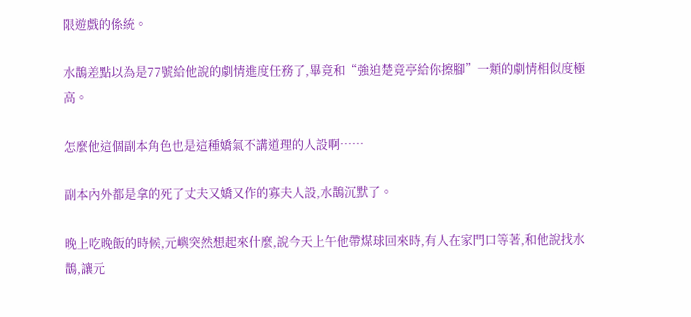限遊戲的係統。

水鵲差點以為是77號給他說的劇情進度任務了,畢竟和“強迫楚竟亭給你擦腳”一類的劇情相似度極高。

怎麼他這個副本角色也是這種嬌氣不講道理的人設啊……

副本內外都是拿的死了丈夫又嬌又作的寡夫人設,水鵲沉默了。

晚上吃晚飯的時候,元嶼突然想起來什麼,說今天上午他帶煤球回來時,有人在家門口等著,和他說找水鵲,讓元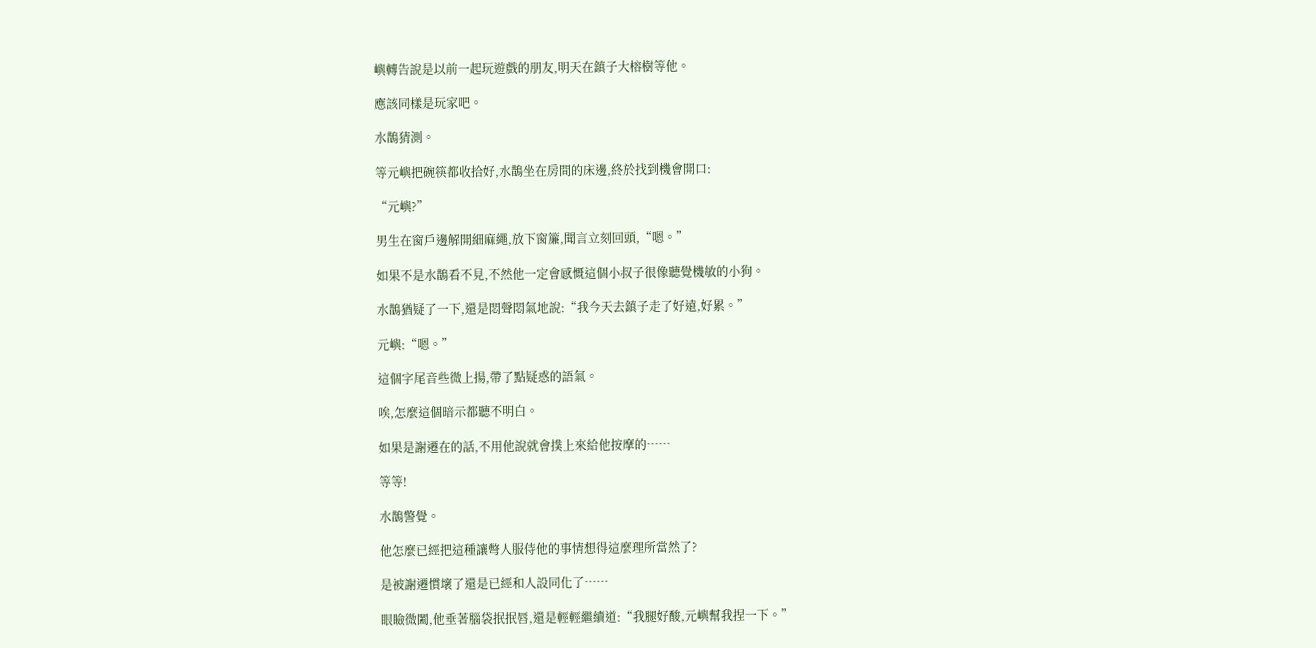嶼轉告說是以前一起玩遊戲的朋友,明天在鎮子大榕樹等他。

應該同樣是玩家吧。

水鵲猜測。

等元嶼把碗筷都收拾好,水鵲坐在房間的床邊,終於找到機會開口:

“元嶼?”

男生在窗戶邊解開細麻繩,放下窗簾,聞言立刻回頭,“嗯。”

如果不是水鵲看不見,不然他一定會感慨這個小叔子很像聽覺機敏的小狗。

水鵲猶疑了一下,還是悶聲悶氣地說:“我今天去鎮子走了好遠,好累。”

元嶼:“嗯。”

這個字尾音些微上揚,帶了點疑惑的語氣。

唉,怎麼這個暗示都聽不明白。

如果是謝遷在的話,不用他說就會撲上來給他按摩的……

等等!

水鵲警覺。

他怎麼已經把這種讓彆人服侍他的事情想得這麼理所當然了?

是被謝遷慣壞了還是已經和人設同化了……

眼瞼微闔,他垂著腦袋抿抿唇,還是輕輕繼續道:“我腿好酸,元嶼幫我捏一下。”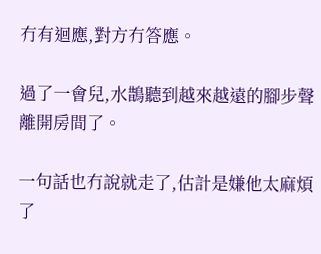冇有迴應,對方冇答應。

過了一會兒,水鵲聽到越來越遠的腳步聲離開房間了。

一句話也冇說就走了,估計是嫌他太麻煩了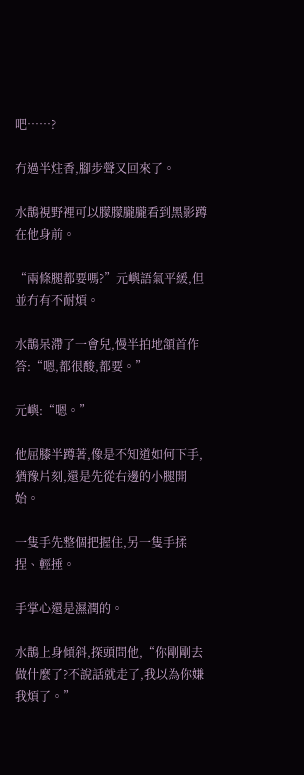吧……?

冇過半炷香,腳步聲又回來了。

水鵲視野裡可以朦朦朧朧看到黑影蹲在他身前。

“兩條腿都要嗎?”元嶼語氣平緩,但並冇有不耐煩。

水鵲呆滯了一會兒,慢半拍地頷首作答:“嗯,都很酸,都要。”

元嶼:“嗯。”

他屈膝半蹲著,像是不知道如何下手,猶豫片刻,還是先從右邊的小腿開始。

一隻手先整個把握住,另一隻手揉捏、輕捶。

手掌心還是濕潤的。

水鵲上身傾斜,探頭問他,“你剛剛去做什麼了?不說話就走了,我以為你嫌我煩了。”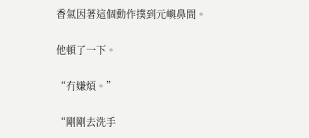香氣因著這個動作撲到元嶼鼻間。

他頓了一下。

“冇嫌煩。”

“剛剛去洗手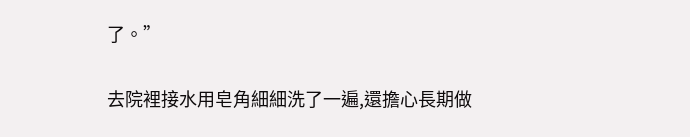了。”

去院裡接水用皂角細細洗了一遍,還擔心長期做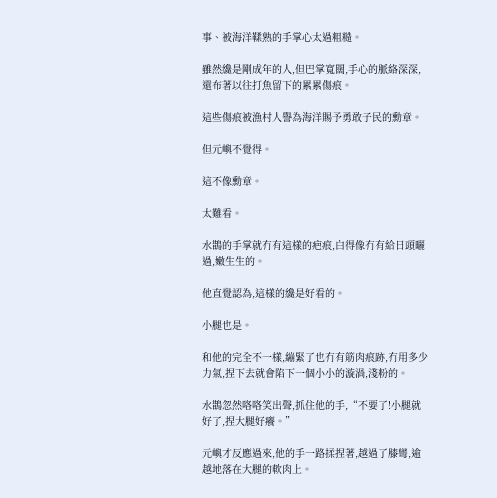事、被海洋鞣熟的手掌心太過粗糙。

雖然纔是剛成年的人,但巴掌寬闊,手心的脈絡深深,還布著以往打魚留下的累累傷痕。

這些傷痕被漁村人譽為海洋賜予勇敢子民的勳章。

但元嶼不覺得。

這不像勳章。

太難看。

水鵲的手掌就冇有這樣的疤痕,白得像冇有給日頭曬過,嫩生生的。

他直覺認為,這樣的纔是好看的。

小腿也是。

和他的完全不一樣,繃緊了也冇有筋肉痕跡,冇用多少力氣,捏下去就會陷下一個小小的漩渦,淺粉的。

水鵲忽然咯咯笑出聲,抓住他的手,“不要了!小腿就好了,捏大腿好癢。”

元嶼才反應過來,他的手一路揉捏著,越過了膝彎,逾越地落在大腿的軟肉上。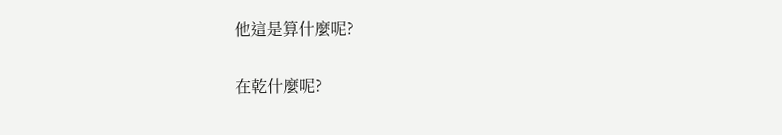他這是算什麼呢?

在乾什麼呢?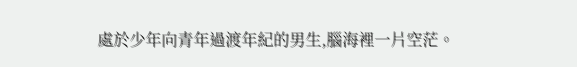處於少年向青年過渡年紀的男生,腦海裡一片空茫。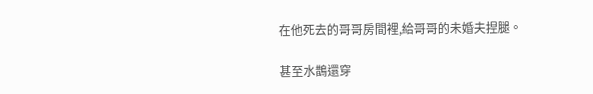在他死去的哥哥房間裡,給哥哥的未婚夫捏腿。

甚至水鵲還穿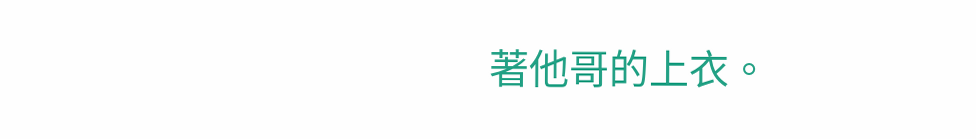著他哥的上衣。